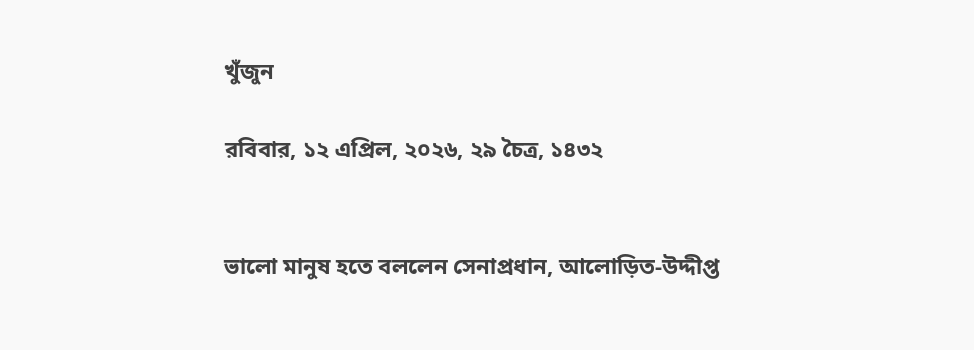খুঁজুন

রবিবার, ১২ এপ্রিল, ২০২৬, ২৯ চৈত্র, ১৪৩২


ভালো মানুষ হতে বললেন সেনাপ্রধান, আলোড়িত-উদ্দীপ্ত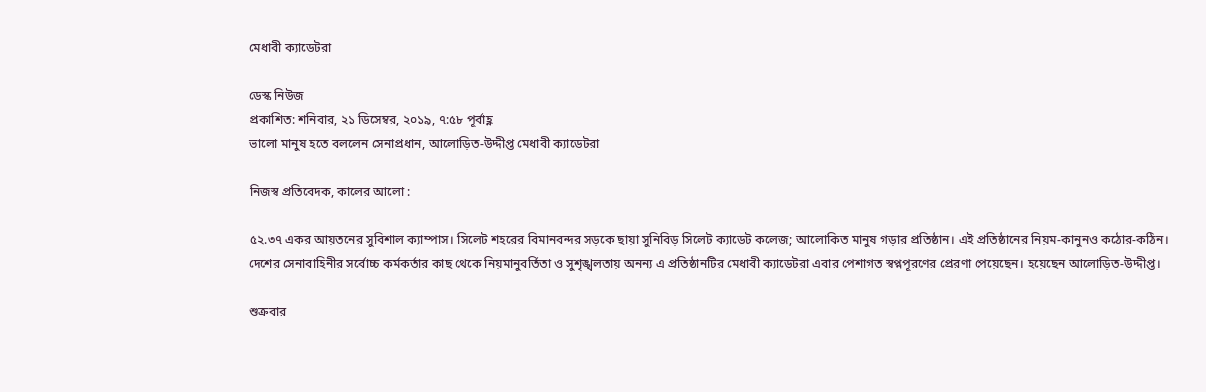মেধাবী ক্যাডেটরা

ডেস্ক নিউজ
প্রকাশিত: শনিবার, ২১ ডিসেম্বর, ২০১৯, ৭:৫৮ পূর্বাহ্ণ
ভালো মানুষ হতে বললেন সেনাপ্রধান, আলোড়িত-উদ্দীপ্ত মেধাবী ক্যাডেটরা

নিজস্ব প্রতিবেদক, কালের আলো :

৫২.৩৭ একর আয়তনের সুবিশাল ক্যাম্পাস। সিলেট শহরের বিমানবন্দর সড়কে ছায়া সুনিবিড় সিলেট ক্যাডেট কলেজ; আলোকিত মানুষ গড়ার প্রতিষ্ঠান। এই প্রতিষ্ঠানের নিয়ম-কানুনও কঠোর-কঠিন। দেশের সেনাবাহিনীর সর্বোচ্চ কর্মকর্তার কাছ থেকে নিয়মানুবর্তিতা ও সুশৃঙ্খলতায় অনন্য এ প্রতিষ্ঠানটির মেধাবী ক্যাডেটরা এবার পেশাগত স্বপ্নপূরণের প্রেরণা পেয়েছেন। হয়েছেন আলোড়িত-উদ্দীপ্ত।

শুক্রবার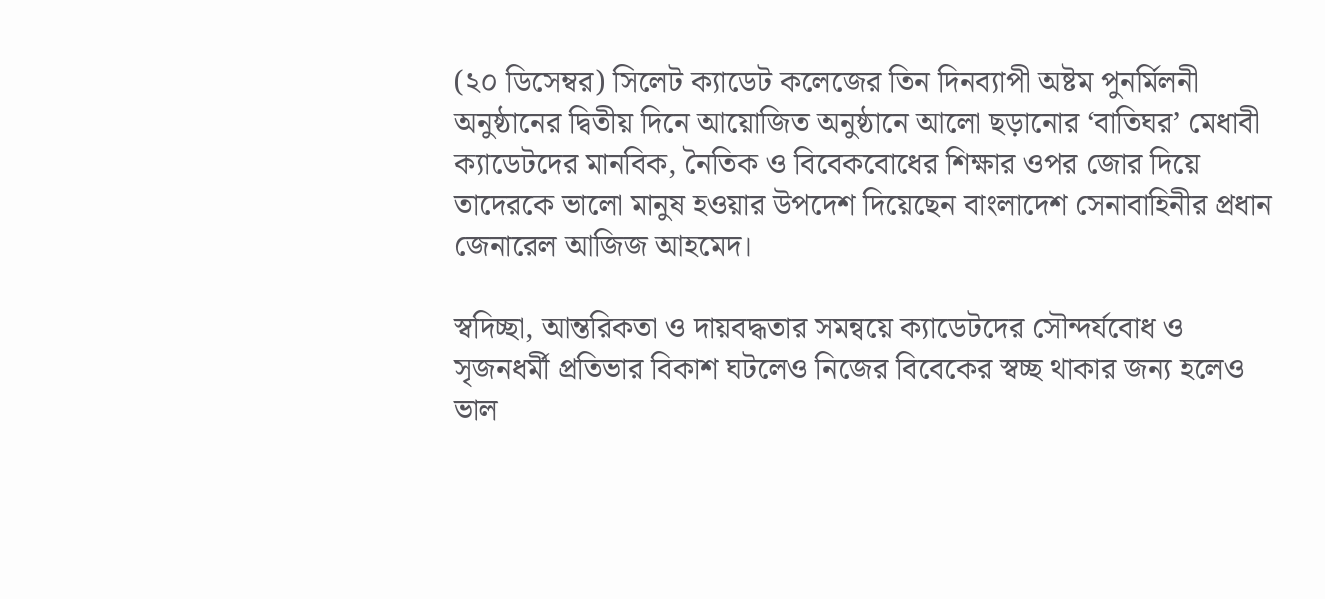(২০ ডিসেম্বর) সিলেট ক্যাডেট কলেজের তিন দিনব্যাপী অষ্টম পুনর্মিলনী অনুষ্ঠানের দ্বিতীয় দিনে আয়োজিত অনুষ্ঠানে আলো ছড়ানোর ‘বাতিঘর’ মেধাবী ক্যাডেটদের মানবিক, নৈতিক ও বিবেকবোধের শিক্ষার ওপর জোর দিয়ে তাদেরকে ভালো মানুষ হওয়ার উপদেশ দিয়েছেন বাংলাদেশ সেনাবাহিনীর প্রধান জেনারেল আজিজ আহমেদ।

স্বদিচ্ছা, আন্তরিকতা ও দায়বদ্ধতার সমন্বয়ে ক্যাডেটদের সৌন্দর্যবোধ ও সৃজনধর্মী প্রতিভার বিকাশ ঘটলেও নিজের বিবেকের স্বচ্ছ থাকার জন্য হলেও ভাল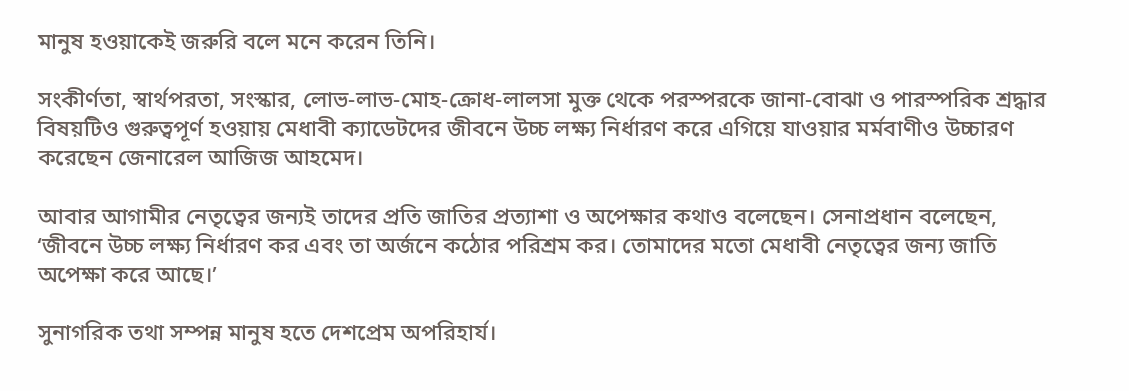মানুষ হওয়াকেই জরুরি বলে মনে করেন তিনি।

সংকীর্ণতা, স্বার্থপরতা, সংস্কার, লোভ-লাভ-মোহ-ক্রোধ-লালসা মুক্ত থেকে পরস্পরকে জানা-বোঝা ও পারস্পরিক শ্রদ্ধার বিষয়টিও গুরুত্বপূর্ণ হওয়ায় মেধাবী ক্যাডেটদের জীবনে উচ্চ লক্ষ্য নির্ধারণ করে এগিয়ে যাওয়ার মর্মবাণীও উচ্চারণ করেছেন জেনারেল আজিজ আহমেদ।

আবার আগামীর নেতৃত্বের জন্যই তাদের প্রতি জাতির প্রত্যাশা ও অপেক্ষার কথাও বলেছেন। সেনাপ্রধান বলেছেন, ‘জীবনে উচ্চ লক্ষ্য নির্ধারণ কর এবং তা অর্জনে কঠোর পরিশ্রম কর। তোমাদের মতো মেধাবী নেতৃত্বের জন্য জাতি অপেক্ষা করে আছে।’

সুনাগরিক তথা সম্পন্ন মানুষ হতে দেশপ্রেম অপরিহার্য।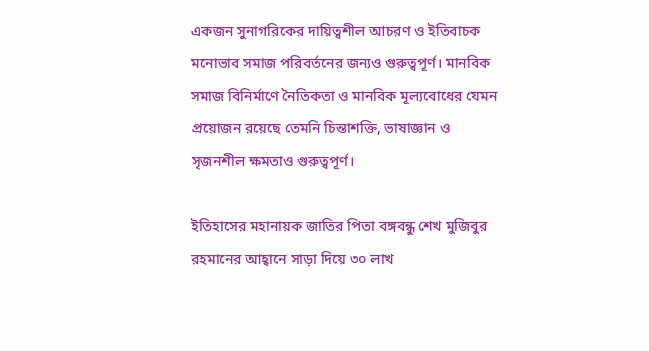একজন সুনাগরিকের দায়িত্বশীল আচরণ ও ইতিবাচক মনোভাব সমাজ পরিবর্তনের জন্যও গুরুত্বপূর্ণ। মানবিক সমাজ বিনির্মাণে নৈতিকতা ও মানবিক মূল্যবোধের যেমন প্রয়োজন রয়েছে তেমনি চিন্তাশক্তি, ভাষাজ্ঞান ও সৃজনশীল ক্ষমতাও গুরুত্বপূর্ণ।

ইতিহাসের মহানায়ক জাতির পিতা বঙ্গবন্ধু শেখ মুজিবুর রহমানের আহ্বানে সাড়া দিয়ে ৩০ লাখ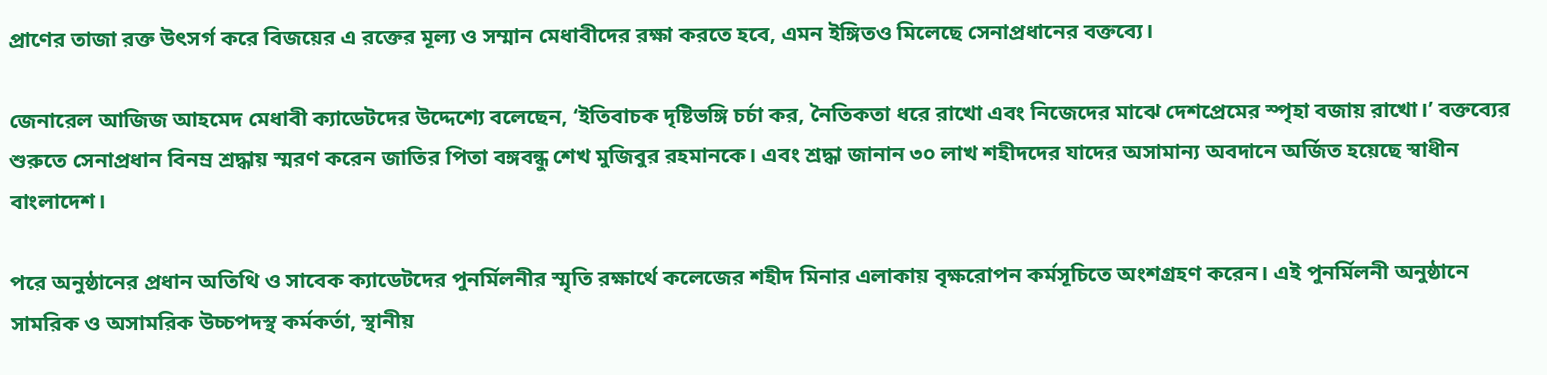প্রাণের তাজা রক্ত উৎসর্গ করে বিজয়ের এ রক্তের মূল্য ও সম্মান মেধাবীদের রক্ষা করতে হবে, এমন ইঙ্গিতও মিলেছে সেনাপ্রধানের বক্তব্যে।

জেনারেল আজিজ আহমেদ মেধাবী ক্যাডেটদের উদ্দেশ্যে বলেছেন, ‘ইতিবাচক দৃষ্টিভঙ্গি চর্চা কর, নৈতিকতা ধরে রাখো এবং নিজেদের মাঝে দেশপ্রেমের স্পৃহা বজায় রাখো।’ বক্তব্যের শুরুতে সেনাপ্রধান বিনম্র শ্রদ্ধায় স্মরণ করেন জাতির পিতা বঙ্গবন্ধু শেখ মুজিবুর রহমানকে। এবং শ্রদ্ধা জানান ৩০ লাখ শহীদদের যাদের অসামান্য অবদানে অর্জিত হয়েছে স্বাধীন বাংলাদেশ।

পরে অনুষ্ঠানের প্রধান অতিথি ও সাবেক ক্যাডেটদের পুনর্মিলনীর স্মৃতি রক্ষার্থে কলেজের শহীদ মিনার এলাকায় বৃক্ষরোপন কর্মসূচিতে অংশগ্রহণ করেন। এই পুনর্মিলনী অনুষ্ঠানে সামরিক ও অসামরিক উচ্চপদস্থ কর্মকর্তা, স্থানীয়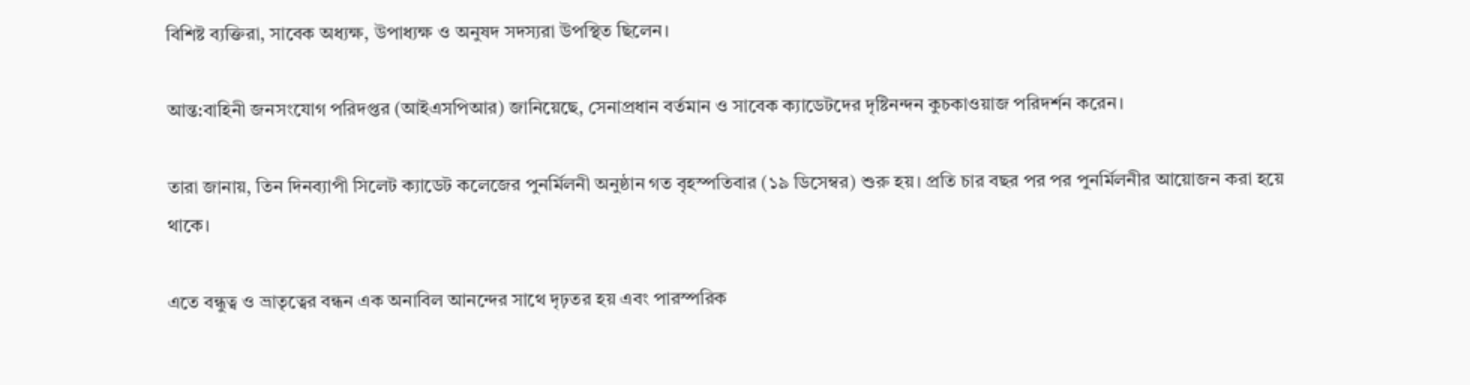বিশিষ্ট ব্যক্তিরা, সাবেক অধ্যক্ষ, উপাধ্যক্ষ ও অনুষদ সদস্যরা উপস্থিত ছিলেন।

আন্ত:বাহিনী জনসংযোগ পরিদপ্তর (আইএসপিআর) জানিয়েছে, সেনাপ্রধান বর্তমান ও সাবেক ক্যাডেটদের দৃষ্টিনন্দন কুচকাওয়াজ পরিদর্শন করেন।

তারা জানায়, তিন দিনব্যাপী সিলেট ক্যাডেট কলেজের পুনর্মিলনী অনুষ্ঠান গত বৃহস্পতিবার (১৯ ডিসেম্বর) শুরু হয়। প্রতি চার বছর পর পর পুনর্মিলনীর আয়োজন করা হয়ে থাকে।

এতে বন্ধুত্ব ও ভ্রাতৃত্বের বন্ধন এক অনাবিল আনন্দের সাথে দৃঢ়তর হয় এবং পারস্পরিক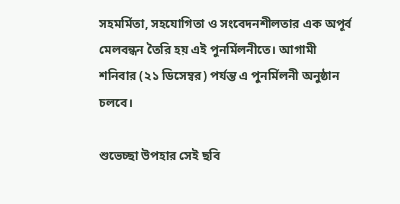সহমর্মিতা, সহযোগিতা ও সংবেদনশীলতার এক অপূর্ব মেলবন্ধন তৈরি হয় এই পুনর্মিলনীতে। আগামী শনিবার (২১ ডিসেম্বর) পর্যন্ত এ পুনর্মিলনী অনুষ্ঠান চলবে।

শুভেচ্ছা উপহার সেই ছবি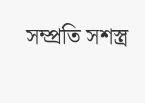সম্প্রতি সশস্ত্র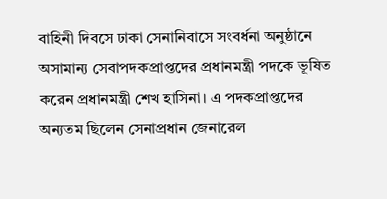বাহিনী দিবসে ঢাকা সেনানিবাসে সংবর্ধনা অনুষ্ঠানে অসামান্য সেবাপদকপ্রাপ্তদের প্রধানমন্ত্রী পদকে ভূষিত করেন প্রধানমন্ত্রী শেখ হাসিনা। এ পদকপ্রাপ্তদের অন্যতম ছিলেন সেনাপ্রধান জেনারেল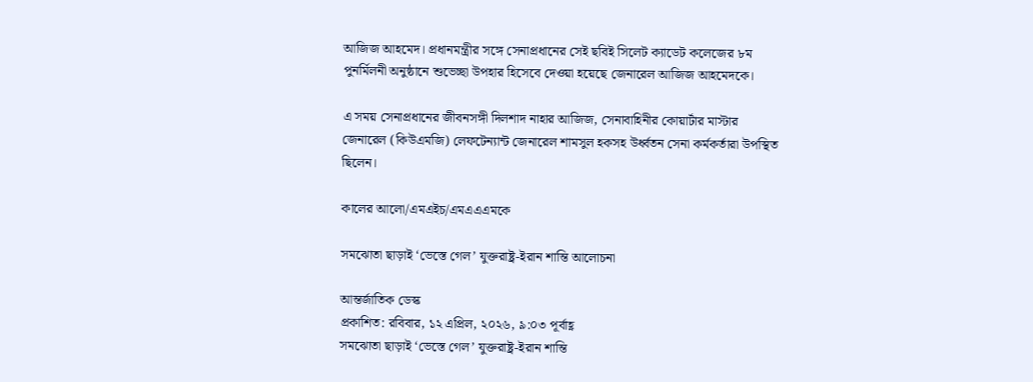আজিজ আহমেদ। প্রধানমন্ত্রীর সঙ্গে সেনাপ্রধানের সেই ছবিই সিলেট ক্যাডেট কলেজের ৮ম পুনর্মিলনী অনুষ্ঠানে শুভেচ্ছা উপহার হিসেবে দেওয়া হয়েছে জেনারেল আজিজ আহমেদকে।

এ সময় সেনাপ্রধানের জীবনসঙ্গী দিলশাদ নাহার আজিজ, সেনাবাহিনীর কোয়ার্টার মাস্টার জেনারেল (কিউএমজি) লেফটেন্যান্ট জেনারেল শামসুল হকসহ উর্ধ্বতন সেনা কর্মকর্তারা উপস্থিত ছিলেন।

কালের আলো/এমএইচ/এমএএএমকে

সমঝোতা ছাড়াই ‘ভেস্তে গেল’ যুক্তরাষ্ট্র-ইরান শান্তি আলোচনা

আন্তর্জাতিক ডেস্ক
প্রকাশিত: রবিবার, ১২ এপ্রিল, ২০২৬, ৯:০৩ পূর্বাহ্ণ
সমঝোতা ছাড়াই ‘ভেস্তে গেল’ যুক্তরাষ্ট্র-ইরান শান্তি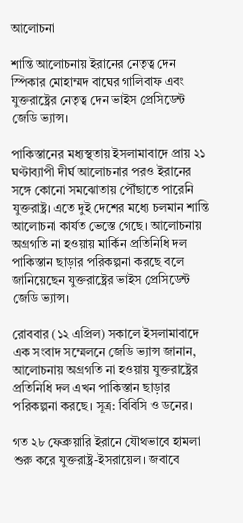আলোচনা

শান্তি আলোচনায় ইরানের নেতৃত্ব দেন স্পিকার মোহাম্মদ বাঘের গালিবাফ এবং যুক্তরাষ্ট্রের নেতৃত্ব দেন ভাইস প্রেসিডেন্ট জেডি ভ্যান্স।

পাকিস্তানের মধ্যস্থতায় ইসলামাবাদে প্রায় ২১ ঘণ্টাব্যাপী দীর্ঘ আলোচনার পরও ইরানের সঙ্গে কোনো সমঝোতায় পৌঁছাতে পারেনি যুক্তরাষ্ট্র। এতে দুই দেশের মধ্যে চলমান শান্তি আলোচনা কার্যত ভেস্তে গেছে। আলোচনায় অগ্রগতি না হওয়ায় মার্কিন প্রতিনিধি দল পাকিস্তান ছাড়ার পরিকল্পনা করছে বলে জানিয়েছেন যুক্তরাষ্ট্রের ভাইস প্রেসিডেন্ট জেডি ভ্যান্স।

রোববার (১২ এপ্রিল) সকালে ইসলামাবাদে এক সংবাদ সম্মেলনে জেডি ভ্যান্স জানান, আলোচনায় অগ্রগতি না হওয়ায় যুক্তরাষ্ট্রের প্রতিনিধি দল এখন পাকিস্তান ছাড়ার পরিকল্পনা করছে। সূত্র: বিবিসি ও ডনের।

গত ২৮ ফেব্রুয়ারি ইরানে যৌথভাবে হামলা শুরু করে যুক্তরাষ্ট্র-ইসরায়েল। জবাবে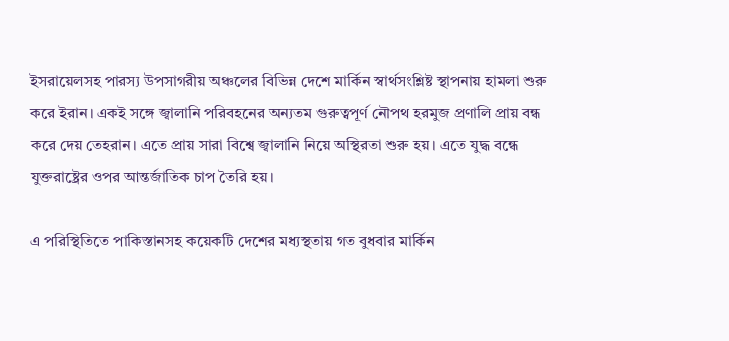ইসরায়েলসহ পারস্য উপসাগরীয় অঞ্চলের বিভিন্ন দেশে মার্কিন স্বার্থসংশ্লিষ্ট স্থাপনায় হামলা শুরু করে ইরান। একই সঙ্গে জ্বালানি পরিবহনের অন্যতম গুরুত্বপূর্ণ নৌপথ হরমুজ প্রণালি প্রায় বন্ধ করে দেয় তেহরান। এতে প্রায় সারা বিশ্বে জ্বালানি নিয়ে অস্থিরতা শুরু হয়। এতে যুদ্ধ বন্ধে যুক্তরাষ্ট্রের ওপর আন্তর্জাতিক চাপ তৈরি হয়।

এ পরিস্থিতিতে পাকিস্তানসহ কয়েকটি দেশের মধ্যস্থতায় গত বুধবার মার্কিন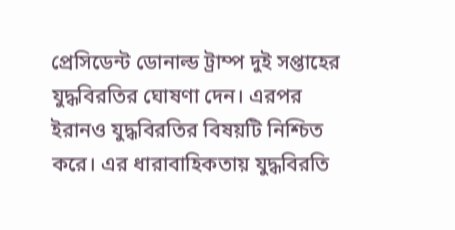প্রেসিডেন্ট ডোনাল্ড ট্রাম্প দুই সপ্তাহের যুদ্ধবিরতির ঘোষণা দেন। এরপর ইরানও যুদ্ধবিরতির বিষয়টি নিশ্চিত করে। এর ধারাবাহিকতায় যুদ্ধবিরতি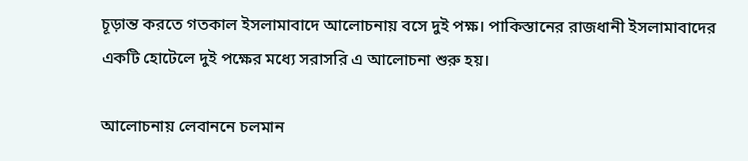চূড়ান্ত করতে গতকাল ইসলামাবাদে আলোচনায় বসে দুই পক্ষ। পাকিস্তানের রাজধানী ইসলামাবাদের একটি হোটেলে দুই পক্ষের মধ্যে সরাসরি এ আলোচনা শুরু হয়।

আলোচনায় লেবাননে চলমান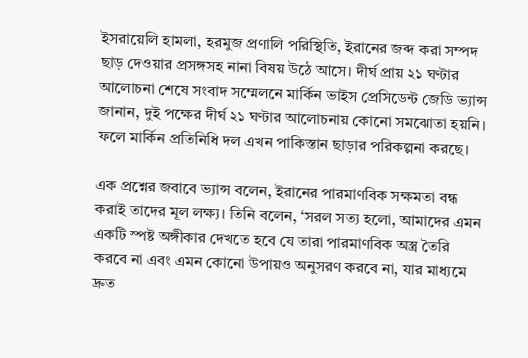ইসরায়েলি হামলা, হরমুজ প্রণালি পরিস্থিতি, ইরানের জব্দ করা সম্পদ ছাড় দেওয়ার প্রসঙ্গসহ নানা বিষয় উঠে আসে। দীর্ঘ প্রায় ২১ ঘণ্টার আলোচনা শেষে সংবাদ সম্মেলনে মার্কিন ভাইস প্রেসিডেন্ট জেডি ভ্যান্স জানান, দুই পক্ষের দীর্ঘ ২১ ঘণ্টার আলোচনায় কোনো সমঝোতা হয়নি। ফলে মার্কিন প্রতিনিধি দল এখন পাকিস্তান ছাড়ার পরিকল্পনা করছে।

এক প্রশ্নের জবাবে ভ্যান্স বলেন, ইরানের পারমাণবিক সক্ষমতা বন্ধ করাই তাদের মূল লক্ষ্য। তিনি বলেন, ‘সরল সত্য হলো, আমাদের এমন একটি স্পষ্ট অঙ্গীকার দেখতে হবে যে তারা পারমাণবিক অস্ত্র তৈরি করবে না এবং এমন কোনো উপায়ও অনুসরণ করবে না, যার মাধ্যমে দ্রুত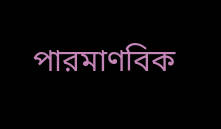পারমাণবিক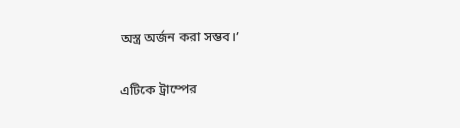অস্ত্র অর্জন করা সম্ভব।’

এটিকে ট্রাম্পের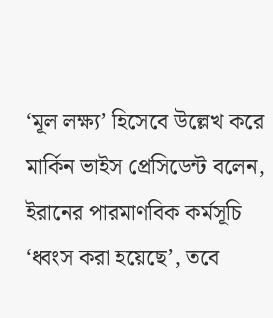‘মূল লক্ষ্য’ হিসেবে উল্লেখ করে মার্কিন ভাইস প্রেসিডেন্ট বলেন, ইরানের পারমাণবিক কর্মসূচি ‘ধ্বংস করা হয়েছে’, তবে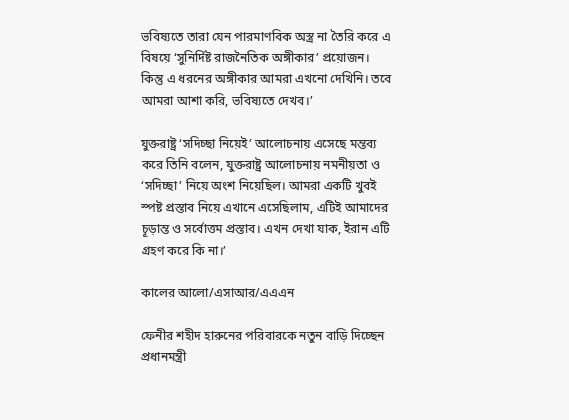ভবিষ্যতে তারা যেন পারমাণবিক অস্ত্র না তৈরি করে এ বিষয়ে ‘সুনির্দিষ্ট রাজনৈতিক অঙ্গীকার’ প্রয়োজন। কিন্তু এ ধরনের অঙ্গীকার আমরা এখনো দেখিনি। তবে আমরা আশা করি, ভবিষ্যতে দেখব।’

যুক্তরাষ্ট্র ‘সদিচ্ছা নিয়েই’ আলোচনায় এসেছে মন্তব্য করে তিনি বলেন, যুক্তরাষ্ট্র আলোচনায় নমনীয়তা ও ‘সদিচ্ছা’ নিয়ে অংশ নিয়েছিল। আমরা একটি খুবই স্পষ্ট প্রস্তাব নিয়ে এখানে এসেছিলাম, এটিই আমাদের চূড়ান্ত ও সর্বোত্তম প্রস্তাব। এখন দেখা যাক, ইরান এটি গ্রহণ করে কি না।’

কালের আলো/এসাআর/এএএন

ফেনীর শহীদ হারুনের পরিবারকে নতুন বাড়ি দিচ্ছেন প্রধানমন্ত্রী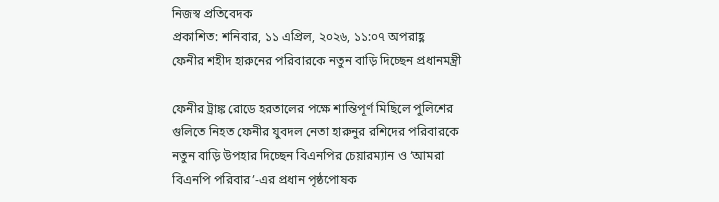নিজস্ব প্রতিবেদক
প্রকাশিত: শনিবার, ১১ এপ্রিল, ২০২৬, ১১:০৭ অপরাহ্ণ
ফেনীর শহীদ হারুনের পরিবারকে নতুন বাড়ি দিচ্ছেন প্রধানমন্ত্রী

ফেনীর ট্রাঙ্ক রোডে হরতালের পক্ষে শান্তিপূর্ণ মিছিলে পুলিশের গুলিতে নিহত ফেনীর যুবদল নেতা হারুনুর রশিদের পরিবারকে নতুন বাড়ি উপহার দিচ্ছেন বিএনপির চেয়ারম্যান ও ‘আমরা বিএনপি পরিবার’-এর প্রধান পৃষ্ঠপোষক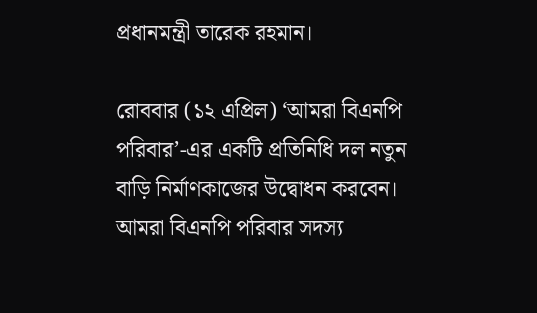প্রধানমন্ত্রী তারেক রহমান।

রোববার (১২ এপ্রিল) ‘আমরা বিএনপি পরিবার’-এর একটি প্রতিনিধি দল নতুন বাড়ি নির্মাণকাজের উদ্বোধন করবেন। আমরা বিএনপি পরিবার সদস্য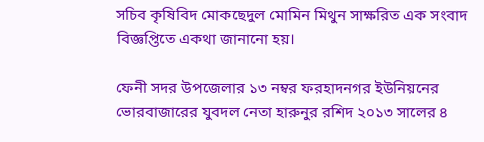সচিব কৃষিবিদ মোকছেদুল মোমিন মিথুন সাক্ষরিত এক সংবাদ বিজ্ঞপ্তিতে একথা জানানো হয়।

ফেনী সদর উপজেলার ১৩ নম্বর ফরহাদনগর ইউনিয়নের ভোরবাজারের যুবদল নেতা হারুনুর রশিদ ২০১৩ সালের ৪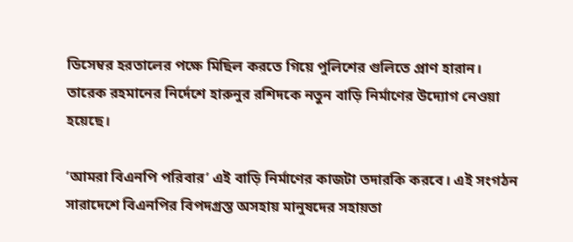ডিসেম্বর হরতালের পক্ষে মিছিল করতে গিয়ে পুলিশের গুলিতে প্রাণ হারান। তারেক রহমানের নির্দেশে হারুনুর রশিদকে নতুন বাড়ি নির্মাণের উদ্যোগ নেওয়া হয়েছে।

‘আমরা বিএনপি পরিবার’ এই বাড়ি নির্মাণের কাজটা তদারকি করবে। এই সংগঠন সারাদেশে বিএনপির বিপদগ্রস্ত অসহায় মানুষদের সহায়তা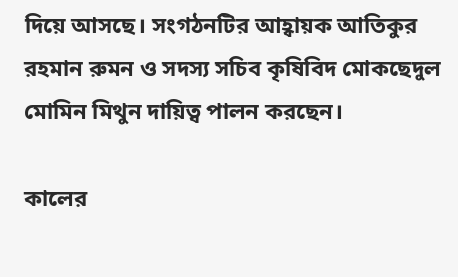দিয়ে আসছে। সংগঠনটির আহ্বায়ক আতিকুর রহমান রুমন ও সদস্য সচিব কৃষিবিদ মোকছেদুল মোমিন মিথুন দায়িত্ব পালন করছেন।

কালের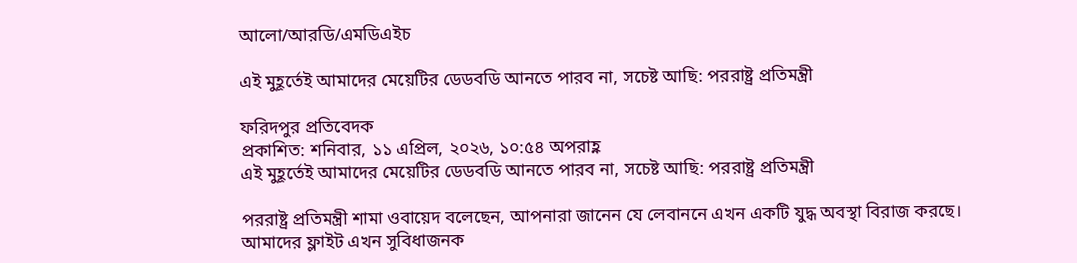আলো/আরডি/এমডিএইচ

এই মুহূর্তেই আমাদের মেয়েটির ডেডবডি আনতে পারব না, সচেষ্ট আছি: পররাষ্ট্র প্রতিমন্ত্রী

ফরিদপুর প্রতিবেদক
প্রকাশিত: শনিবার, ১১ এপ্রিল, ২০২৬, ১০:৫৪ অপরাহ্ণ
এই মুহূর্তেই আমাদের মেয়েটির ডেডবডি আনতে পারব না, সচেষ্ট আছি: পররাষ্ট্র প্রতিমন্ত্রী

পররাষ্ট্র প্রতিমন্ত্রী শামা ওবায়েদ বলেছেন, আপনারা জানেন যে লেবাননে এখন একটি যুদ্ধ অবস্থা বিরাজ করছে। আমাদের ফ্লাইট এখন সুবিধাজনক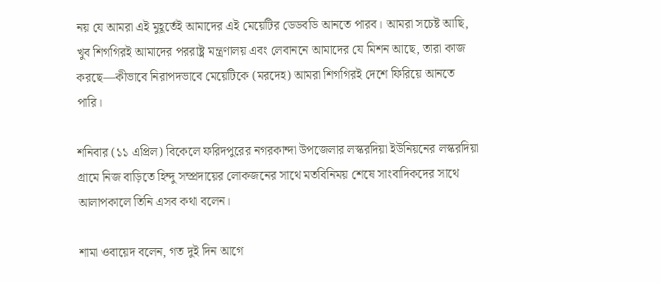নয় যে আমরা এই মুহূর্তেই আমাদের এই মেয়েটির ডেডবডি আনতে পারব। আমরা সচেষ্ট আছি, খুব শিগগিরই আমাদের পররাষ্ট্র মন্ত্রণালয় এবং লেবাননে আমাদের যে মিশন আছে, তারা কাজ করছে—কীভাবে নিরাপদভাবে মেয়েটিকে (মরদেহ) আমরা শিগগিরই দেশে ফিরিয়ে আনতে পারি।

শনিবার (১১ এপ্রিল) বিকেলে ফরিদপুরের নগরকান্দা উপজেলার লস্করদিয়া ইউনিয়নের লস্করদিয়া গ্রামে নিজ বাড়িতে হিন্দু সম্প্রদায়ের লোকজনের সাথে মতবিনিময় শেষে সাংবাদিকদের সাথে আলাপকালে তিনি এসব কথা বলেন।

শামা ওবায়েদ বলেন, গত দুই দিন আগে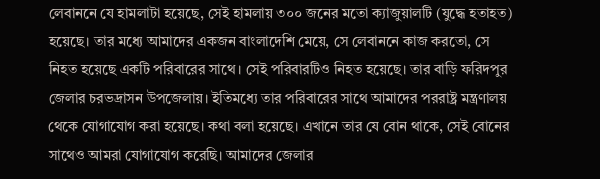লেবাননে যে হামলাটা হয়েছে, সেই হামলায় ৩০০ জনের মতো ক্যাজুয়ালটি (যুদ্ধে হতাহত) হয়েছে। তার মধ্যে আমাদের একজন বাংলাদেশি মেয়ে, সে লেবাননে কাজ করতো, সে নিহত হয়েছে একটি পরিবারের সাথে। সেই পরিবারটিও নিহত হয়েছে। তার বাড়ি ফরিদপুর জেলার চরভদ্রাসন উপজেলায়। ইতিমধ্যে তার পরিবারের সাথে আমাদের পররাষ্ট্র মন্ত্রণালয় থেকে যোগাযোগ করা হয়েছে। কথা বলা হয়েছে। এখানে তার যে বোন থাকে, সেই বোনের সাথেও আমরা যোগাযোগ করেছি। আমাদের জেলার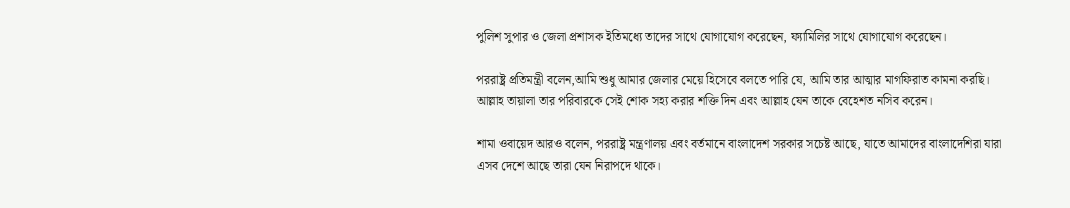পুলিশ সুপার ও জেলা প্রশাসক ইতিমধ্যে তাদের সাথে যোগাযোগ করেছেন, ফ্যামিলির সাথে যোগাযোগ করেছেন।

পররাষ্ট্র প্রতিমন্ত্রী বলেন,আমি শুধু আমার জেলার মেয়ে হিসেবে বলতে পারি যে, আমি তার আত্মার মাগফিরাত কামনা করছি। আল্লাহ তায়ালা তার পরিবারকে সেই শোক সহ্য করার শক্তি দিন এবং আল্লাহ যেন তাকে বেহেশত নসিব করেন।

শামা ওবায়েদ আরও বলেন, পররাষ্ট্র মন্ত্রণালয় এবং বর্তমানে বাংলাদেশ সরকার সচেষ্ট আছে, যাতে আমাদের বাংলাদেশিরা যারা এসব দেশে আছে তারা যেন নিরাপদে থাকে।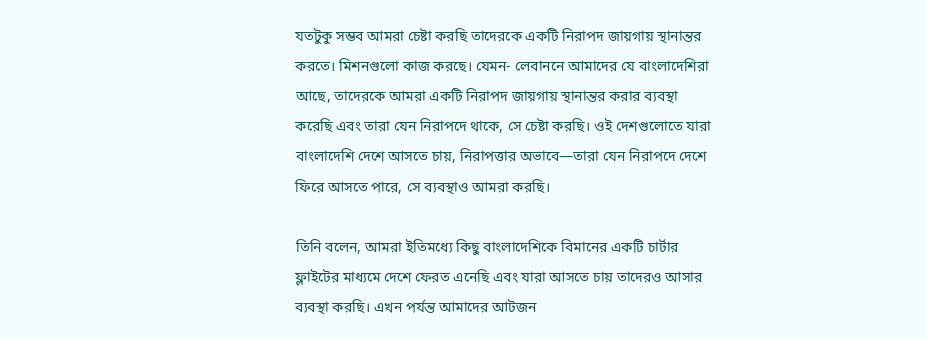যতটুকু সম্ভব আমরা চেষ্টা করছি তাদেরকে একটি নিরাপদ জায়গায় স্থানান্তর করতে। মিশনগুলো কাজ করছে। যেমন- লেবাননে আমাদের যে বাংলাদেশিরা আছে, তাদেরকে আমরা একটি নিরাপদ জায়গায় স্থানান্তর করার ব্যবস্থা করেছি এবং তারা যেন নিরাপদে থাকে, সে চেষ্টা করছি। ওই দেশগুলোতে যারা বাংলাদেশি দেশে আসতে চায়, নিরাপত্তার অভাবে—তারা যেন নিরাপদে দেশে ফিরে আসতে পারে, সে ব্যবস্থাও আমরা করছি।

তিনি বলেন, আমরা ইতিমধ্যে কিছু বাংলাদেশিকে বিমানের একটি চার্টার ফ্লাইটের মাধ্যমে দেশে ফেরত এনেছি এবং যারা আসতে চায় তাদেরও আসার ব্যবস্থা করছি। এখন পর্যন্ত আমাদের আটজন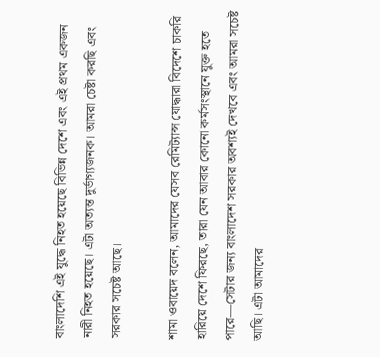বাংলাদেশি এই যুদ্ধে নিহত হয়েছে বিভিন্ন দেশে এবং এই প্রথম একজন নারী নিহত হয়েছে। এটা অত্যন্ত দুর্ভাগ্যজনক। আমরা চেষ্টা করছি এবং সরকার সচেষ্ট আছে।

শামা ওবায়েদ বলেন, আমাদের যেসব রেমিট্যান্স যোদ্ধারা বিদেশে চাকরি হারিয়ে দেশে ফিরছে, তারা যেন আবার কোনো কর্মসংস্থানে যুক্ত হতে পারে—সেটার জন্য বাংলাদেশ সরকার অবশ্যই দেখবে এবং আমরা সচেষ্ট আছি। এটা আমাদের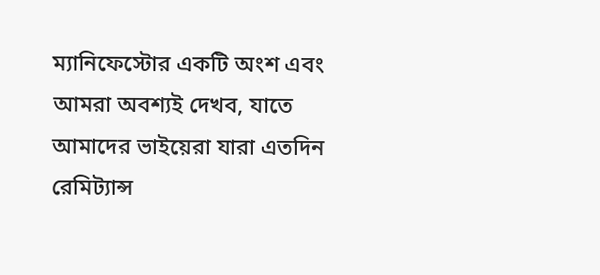ম্যানিফেস্টোর একটি অংশ এবং আমরা অবশ্যই দেখব, যাতে আমাদের ভাইয়েরা যারা এতদিন রেমিট্যান্স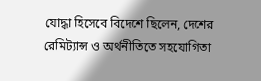যোদ্ধা হিসেবে বিদেশে ছিলেন, দেশের রেমিট্যান্স ও অর্থনীতিতে সহযোগিতা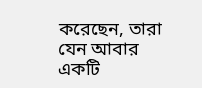করেছেন, তারা যেন আবার একটি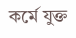কর্মে যুক্ত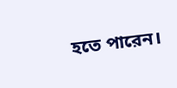হতে পারেন।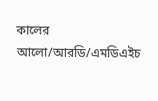কালের আলো/আরডি/এমডিএইচ